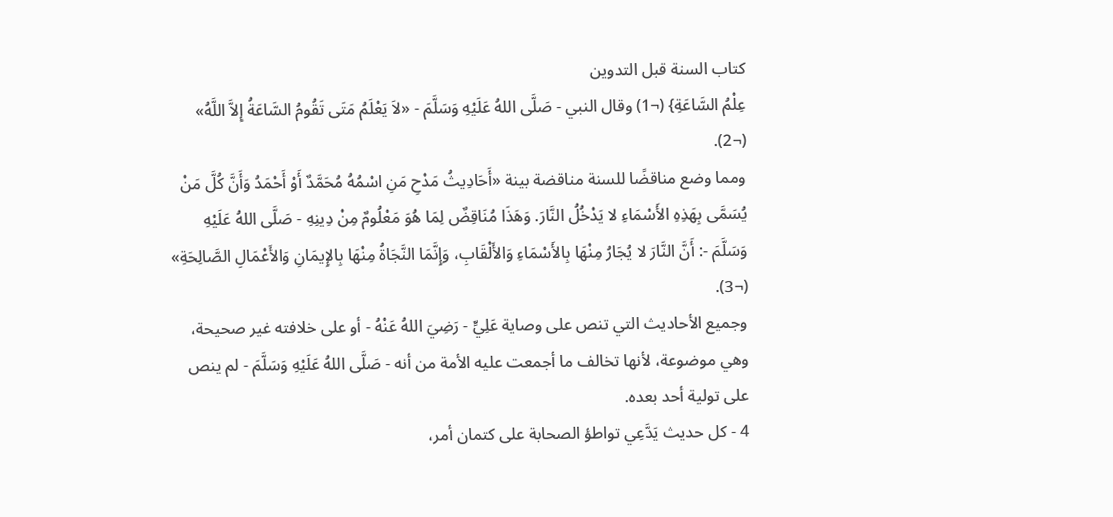كتاب السنة قبل التدوين
عِلْمُ السَّاعَةِ} (¬1) وقال النبي - صَلَّى اللهُ عَلَيْهِ وَسَلَّمَ - «لاَ يَعْلَمُ مَتَى تَقُومُ السَّاعَةُ إِلاَّ اللَّهُ» (¬2).
ومما وضع مناقضًا للسنة مناقضة بينة «أَحَادِيثُ مَدْحِ مَنِ اسْمُهُ مُحَمَّدٌ أَوْ أَحْمَدُ وَأَنَّ كُلَّ مَنْ يُسَمَّى بِهَذِهِ الأَسْمَاءِ لا يَدْخُلُ النَّارَ. وَهَذَا مُنَاقِضٌ لِمَا هُوَ مَعْلُومٌ مِنْ دِينِهِ - صَلَّى اللهُ عَلَيْهِ وَسَلَّمَ -: أَنَّ النَّارَ لا يُجَارُ مِنْهَا بِالأَسْمَاءِ وَالأَلْقَابِ، وَإِنَّمَا النَّجَاةُ مِنْهَا بِالإِيمَانِ وَالأَعْمَالِ الصَّالِحَةِ» (¬3).
وجميع الأحاديث التي تنص على وصاية عَلِيٍّ - رَضِيَ اللهُ عَنْهُ - أو على خلافته غير صحيحة، وهي موضوعة، لأنها تخالف ما أجمعت عليه الأمة من أنه - صَلَّى اللهُ عَلَيْهِ وَسَلَّمَ - لم ينص على تولية أحد بعده.
4 - كل حديث يَدَّعِي تواطؤ الصحابة على كتمان أمر،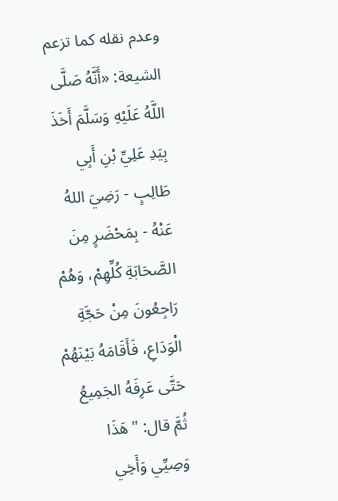وعدم نقله كما تزعم الشيعة: «أَنَّهُ صَلَّى اللَّهُ عَلَيْهِ وَسَلَّمَ أَخَذَ بِيَدِ عَلِيِّ بْنِ أَبِي طَالِبٍ - رَضِيَ اللهُ عَنْهُ - بِمَحْضَرٍ مِنَ الصَّحَابَةِ كُلِّهِمْ، وَهُمْ رَاجِعُونَ مِنْ حَجَّةِ الْوَدَاعِ، فَأَقَامَهُ بَيْنَهُمْ حَتَّى عَرِفَهُ الجَمِيعُ ثُمَّ قال: "هَذَا وَصِيِّي وَأَخِي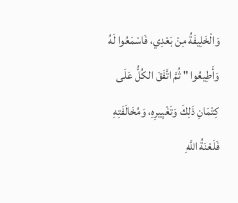وَالْخَلِيفَةُ مِنْ بَعْدِي، فَاسْمَعُوا لَهُ وَأَطِيعُوا " ثُمَّ اتَّفَقَ الكُلُّ عَلَى كِتْمَانِ ذَلِكَ وَتَغْيِيرِهِ، وَمُخَالَفَتِهِ فَلَعْنَةُ اللَّهِ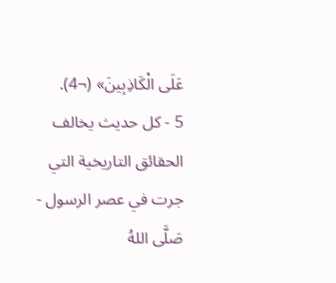عَلَى الْكَاذِبِينَ» (¬4).
5 - كل حديث يخالف الحقائق التاريخية التي جرت في عصر الرسول - صَلَّى اللهُ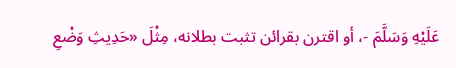عَلَيْهِ وَسَلَّمَ -، أو اقترن بقرائن تثبت بطلانه، مِثْلَ «حَدِيثِ وَضْعِ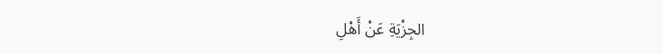الجِزْيَةِ عَنْ أَهْلِ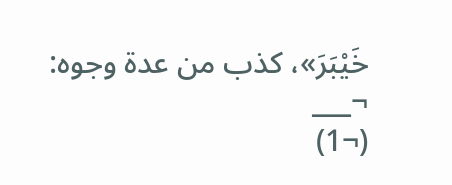خَيْبَرَ»، كذب من عدة وجوه:
¬___
(¬1)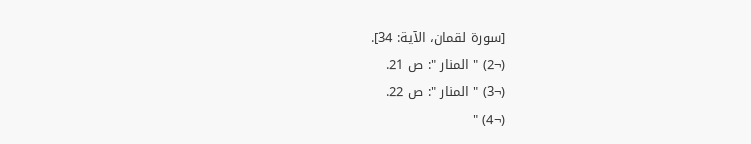[سورة لقمان، الآية: 34].
(¬2) " المنار ": ص 21.
(¬3) " المنار ": ص 22.
(¬4) "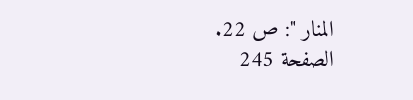المنار ": ص 22.
الصفحة 245